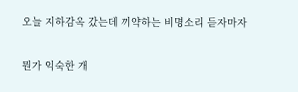오늘 지하감옥 갔는데 끼약하는 비명소리 듣자마자

뭔가 익숙한 개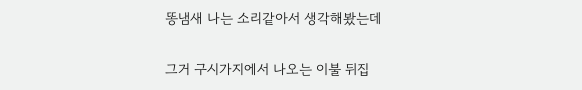똥냄새 나는 소리같아서 생각해봤는데

그거 구시가지에서 나오는 이불 뒤집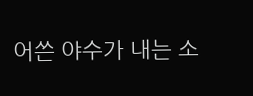어쓴 야수가 내는 소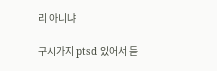리 아니냐

구시가지 ptsd 있어서 듣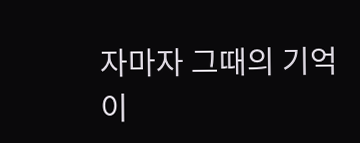자마자 그때의 기억이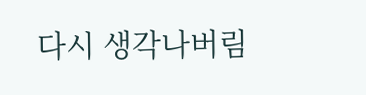다시 생각나버림